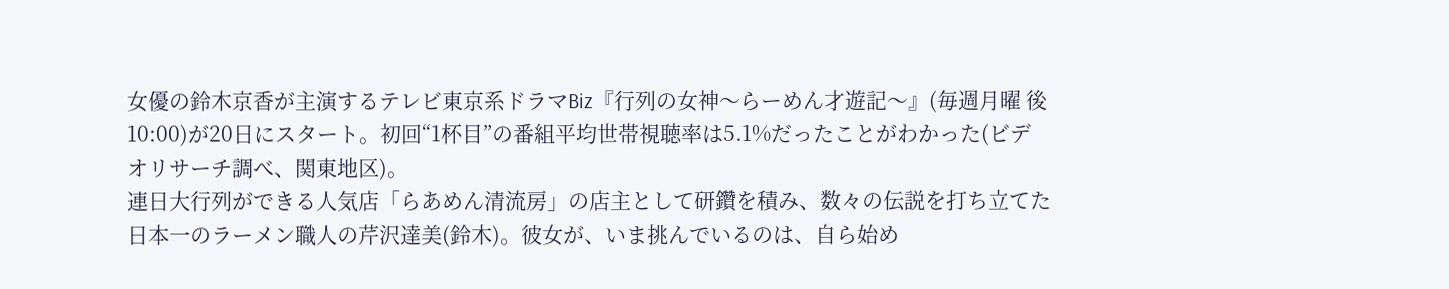女優の鈴木京香が主演するテレビ東京系ドラマBiz『行列の女神〜らーめん才遊記〜』(毎週月曜 後10:00)が20日にスタート。初回“1杯目”の番組平均世帯視聴率は5.1%だったことがわかった(ビデオリサーチ調べ、関東地区)。
連日大行列ができる人気店「らあめん清流房」の店主として研鑽を積み、数々の伝説を打ち立てた日本一のラーメン職人の芹沢達美(鈴木)。彼女が、いま挑んでいるのは、自ら始め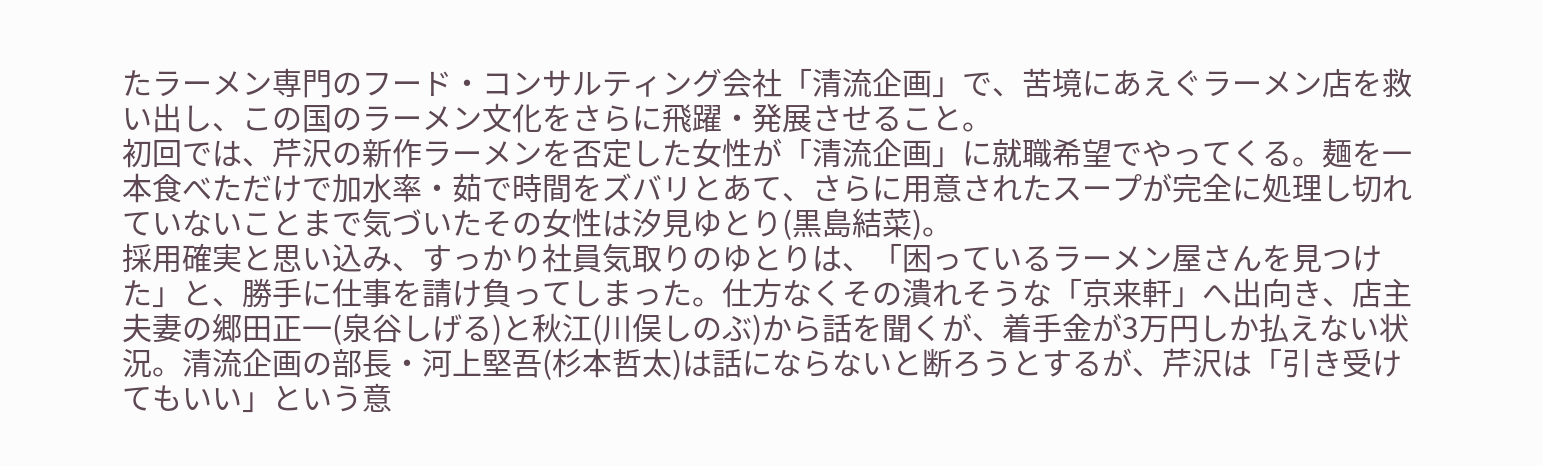たラーメン専門のフード・コンサルティング会社「清流企画」で、苦境にあえぐラーメン店を救い出し、この国のラーメン文化をさらに飛躍・発展させること。
初回では、芹沢の新作ラーメンを否定した女性が「清流企画」に就職希望でやってくる。麺を一本食べただけで加水率・茹で時間をズバリとあて、さらに用意されたスープが完全に処理し切れていないことまで気づいたその女性は汐見ゆとり(黒島結菜)。
採用確実と思い込み、すっかり社員気取りのゆとりは、「困っているラーメン屋さんを見つけた」と、勝手に仕事を請け負ってしまった。仕方なくその潰れそうな「京来軒」へ出向き、店主夫妻の郷田正一(泉谷しげる)と秋江(川俣しのぶ)から話を聞くが、着手金が3万円しか払えない状況。清流企画の部長・河上堅吾(杉本哲太)は話にならないと断ろうとするが、芹沢は「引き受けてもいい」という意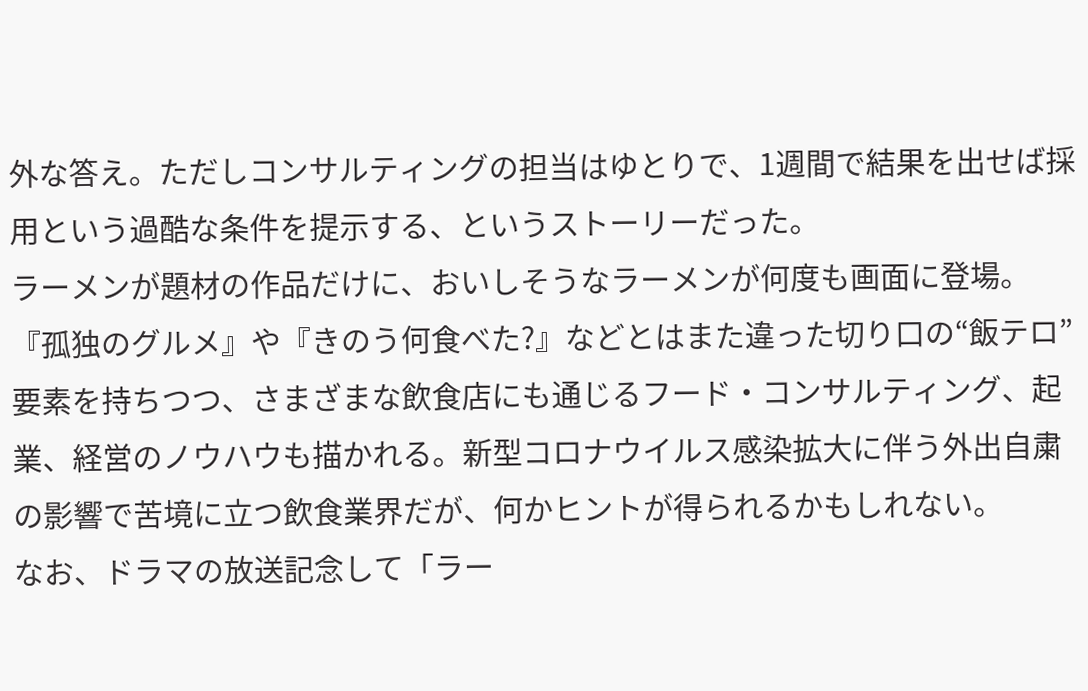外な答え。ただしコンサルティングの担当はゆとりで、1週間で結果を出せば採用という過酷な条件を提示する、というストーリーだった。
ラーメンが題材の作品だけに、おいしそうなラーメンが何度も画面に登場。『孤独のグルメ』や『きのう何食べた?』などとはまた違った切り口の“飯テロ”要素を持ちつつ、さまざまな飲食店にも通じるフード・コンサルティング、起業、経営のノウハウも描かれる。新型コロナウイルス感染拡大に伴う外出自粛の影響で苦境に立つ飲食業界だが、何かヒントが得られるかもしれない。
なお、ドラマの放送記念して「ラー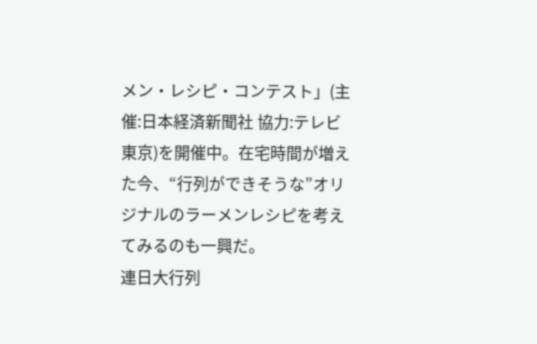メン・レシピ・コンテスト」(主催:日本経済新聞社 協力:テレビ東京)を開催中。在宅時間が増えた今、“行列ができそうな”オリジナルのラーメンレシピを考えてみるのも一興だ。
連日大行列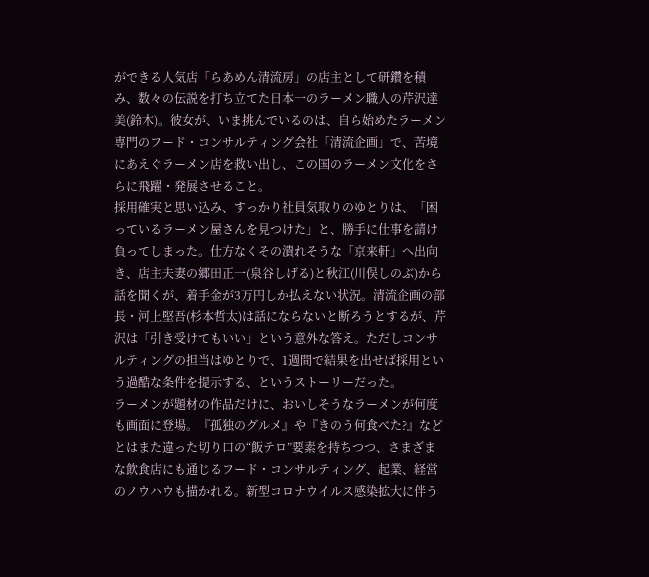ができる人気店「らあめん清流房」の店主として研鑽を積み、数々の伝説を打ち立てた日本一のラーメン職人の芹沢達美(鈴木)。彼女が、いま挑んでいるのは、自ら始めたラーメン専門のフード・コンサルティング会社「清流企画」で、苦境にあえぐラーメン店を救い出し、この国のラーメン文化をさらに飛躍・発展させること。
採用確実と思い込み、すっかり社員気取りのゆとりは、「困っているラーメン屋さんを見つけた」と、勝手に仕事を請け負ってしまった。仕方なくその潰れそうな「京来軒」へ出向き、店主夫妻の郷田正一(泉谷しげる)と秋江(川俣しのぶ)から話を聞くが、着手金が3万円しか払えない状況。清流企画の部長・河上堅吾(杉本哲太)は話にならないと断ろうとするが、芹沢は「引き受けてもいい」という意外な答え。ただしコンサルティングの担当はゆとりで、1週間で結果を出せば採用という過酷な条件を提示する、というストーリーだった。
ラーメンが題材の作品だけに、おいしそうなラーメンが何度も画面に登場。『孤独のグルメ』や『きのう何食べた?』などとはまた違った切り口の“飯テロ”要素を持ちつつ、さまざまな飲食店にも通じるフード・コンサルティング、起業、経営のノウハウも描かれる。新型コロナウイルス感染拡大に伴う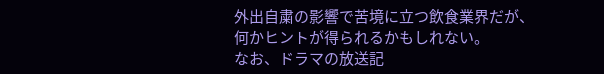外出自粛の影響で苦境に立つ飲食業界だが、何かヒントが得られるかもしれない。
なお、ドラマの放送記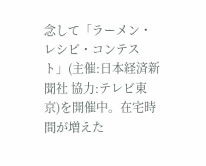念して「ラーメン・レシピ・コンテスト」(主催:日本経済新聞社 協力:テレビ東京)を開催中。在宅時間が増えた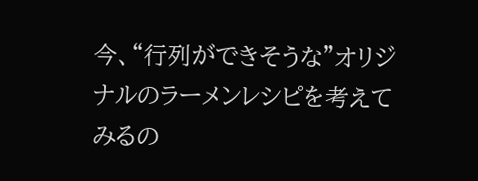今、“行列ができそうな”オリジナルのラーメンレシピを考えてみるの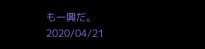も一興だ。
2020/04/21